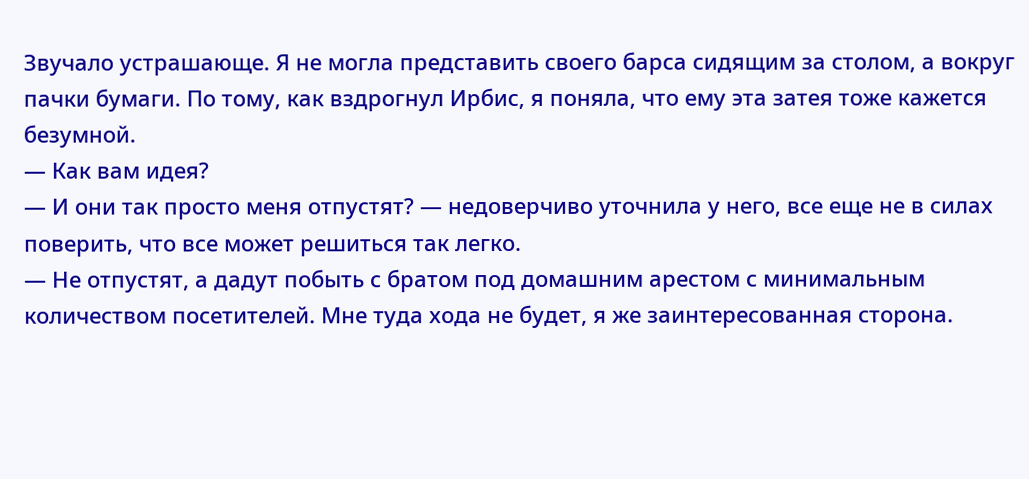Звучало устрашающе. Я не могла представить своего барса сидящим за столом, а вокруг пачки бумаги. По тому, как вздрогнул Ирбис, я поняла, что ему эта затея тоже кажется безумной.
— Как вам идея?
— И они так просто меня отпустят? — недоверчиво уточнила у него, все еще не в силах поверить, что все может решиться так легко.
— Не отпустят, а дадут побыть с братом под домашним арестом с минимальным количеством посетителей. Мне туда хода не будет, я же заинтересованная сторона.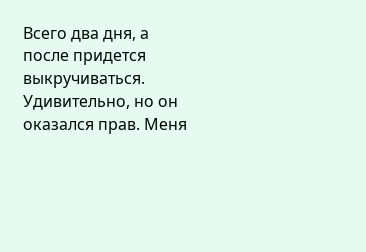Всего два дня, а после придется выкручиваться.
Удивительно, но он оказался прав. Меня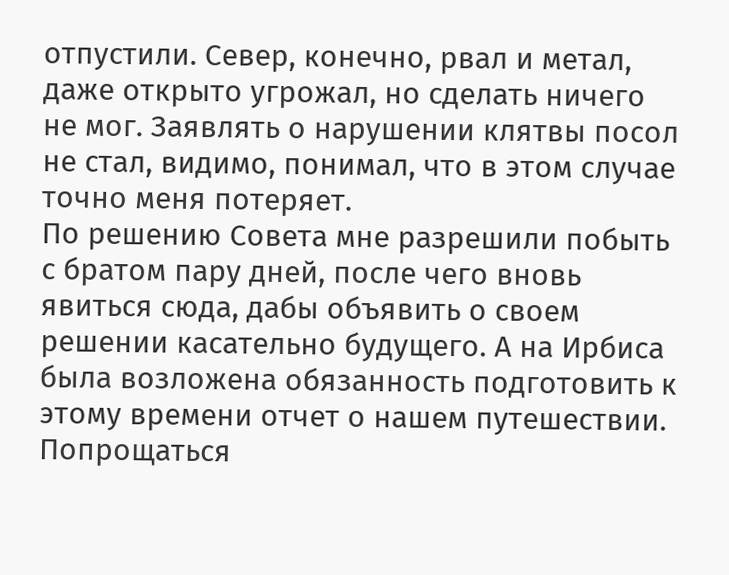отпустили. Север, конечно, рвал и метал, даже открыто угрожал, но сделать ничего не мог. Заявлять о нарушении клятвы посол не стал, видимо, понимал, что в этом случае точно меня потеряет.
По решению Совета мне разрешили побыть с братом пару дней, после чего вновь явиться сюда, дабы объявить о своем решении касательно будущего. А на Ирбиса была возложена обязанность подготовить к этому времени отчет о нашем путешествии. Попрощаться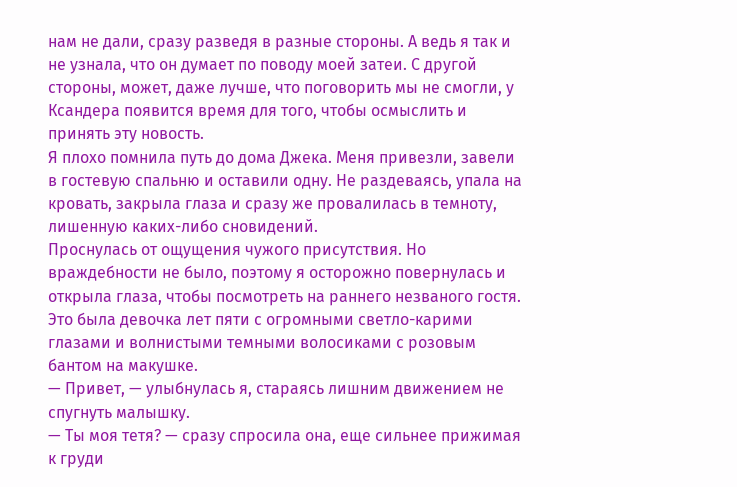нам не дали, сразу разведя в разные стороны. А ведь я так и не узнала, что он думает по поводу моей затеи. С другой стороны, может, даже лучше, что поговорить мы не смогли, у Ксандера появится время для того, чтобы осмыслить и принять эту новость.
Я плохо помнила путь до дома Джека. Меня привезли, завели в гостевую спальню и оставили одну. Не раздеваясь, упала на кровать, закрыла глаза и сразу же провалилась в темноту, лишенную каких-либо сновидений.
Проснулась от ощущения чужого присутствия. Но враждебности не было, поэтому я осторожно повернулась и открыла глаза, чтобы посмотреть на раннего незваного гостя.
Это была девочка лет пяти с огромными светло-карими глазами и волнистыми темными волосиками с розовым бантом на макушке.
— Привет, — улыбнулась я, стараясь лишним движением не спугнуть малышку.
— Ты моя тетя? — сразу спросила она, еще сильнее прижимая к груди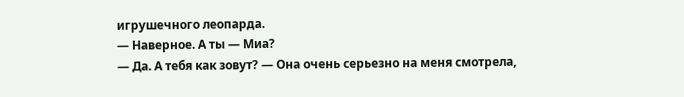игрушечного леопарда.
— Наверное. А ты — Миа?
— Да. А тебя как зовут? — Она очень серьезно на меня смотрела,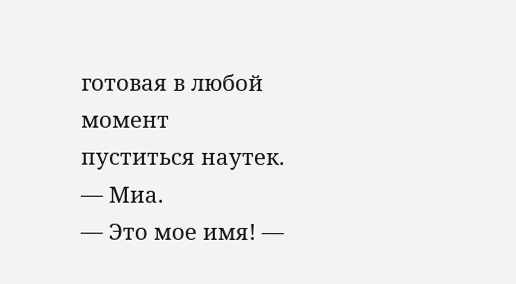готовая в любой момент пуститься наутек.
— Миа.
— Это мое имя! —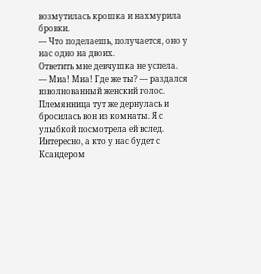возмутилась крошка и нахмурила бровки.
— Что поделаешь, получается, оно у нас одно на двоих.
Ответить мне девчушка не успела.
— Миа! Миа! Где же ты? — раздался взволнованный женский голос.
Племянница тут же дернулась и бросилась вон из комнаты. Я с улыбкой посмотрела ей вслед. Интересно, а кто у нас будет с Ксандером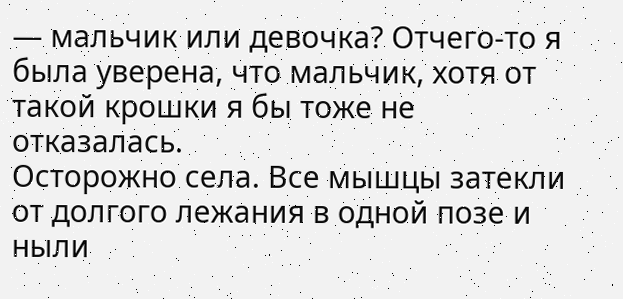— мальчик или девочка? Отчего-то я была уверена, что мальчик, хотя от такой крошки я бы тоже не отказалась.
Осторожно села. Все мышцы затекли от долгого лежания в одной позе и ныли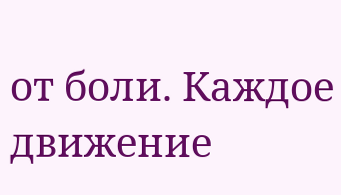от боли. Каждое движение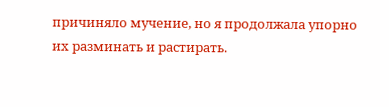причиняло мучение, но я продолжала упорно их разминать и растирать.